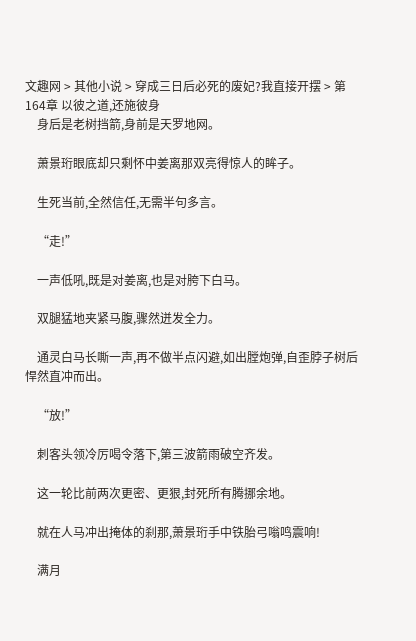文趣网 > 其他小说 > 穿成三日后必死的废妃?我直接开摆 > 第164章 以彼之道,还施彼身
    身后是老树挡箭,身前是天罗地网。

    萧景珩眼底却只剩怀中姜离那双亮得惊人的眸子。

    生死当前,全然信任,无需半句多言。

    “走!”

    一声低吼,既是对姜离,也是对胯下白马。

    双腿猛地夹紧马腹,骤然迸发全力。

    通灵白马长嘶一声,再不做半点闪避,如出膛炮弹,自歪脖子树后悍然直冲而出。

    “放!”

    刺客头领冷厉喝令落下,第三波箭雨破空齐发。

    这一轮比前两次更密、更狠,封死所有腾挪余地。

    就在人马冲出掩体的刹那,萧景珩手中铁胎弓嗡鸣震响!

    满月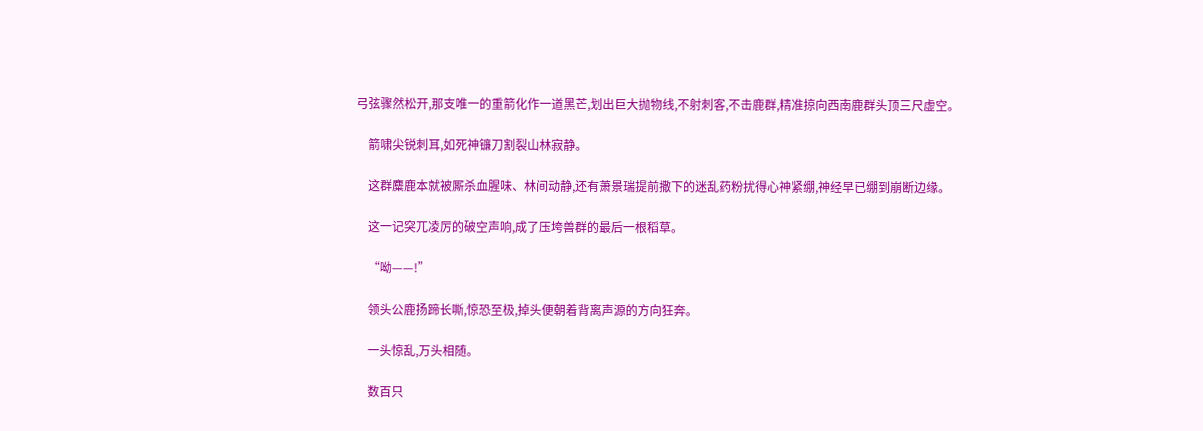弓弦骤然松开,那支唯一的重箭化作一道黑芒,划出巨大抛物线,不射刺客,不击鹿群,精准掠向西南鹿群头顶三尺虚空。

    箭啸尖锐刺耳,如死神镰刀割裂山林寂静。

    这群麋鹿本就被厮杀血腥味、林间动静,还有萧景瑞提前撒下的迷乱药粉扰得心神紧绷,神经早已绷到崩断边缘。

    这一记突兀凌厉的破空声响,成了压垮兽群的最后一根稻草。

    “呦——!”

    领头公鹿扬蹄长嘶,惊恐至极,掉头便朝着背离声源的方向狂奔。

    一头惊乱,万头相随。

    数百只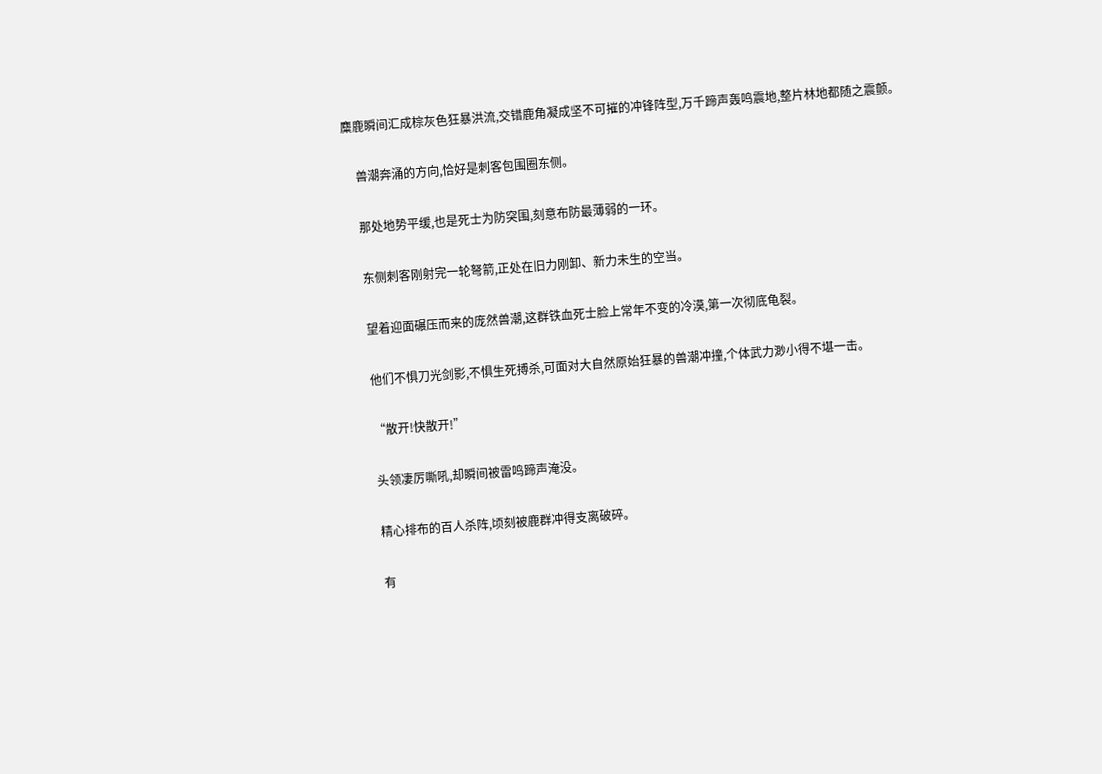麋鹿瞬间汇成棕灰色狂暴洪流,交错鹿角凝成坚不可摧的冲锋阵型,万千蹄声轰鸣震地,整片林地都随之震颤。

    兽潮奔涌的方向,恰好是刺客包围圈东侧。

    那处地势平缓,也是死士为防突围,刻意布防最薄弱的一环。

    东侧刺客刚射完一轮弩箭,正处在旧力刚卸、新力未生的空当。

    望着迎面碾压而来的庞然兽潮,这群铁血死士脸上常年不变的冷漠,第一次彻底龟裂。

    他们不惧刀光剑影,不惧生死搏杀,可面对大自然原始狂暴的兽潮冲撞,个体武力渺小得不堪一击。

    “散开!快散开!”

    头领凄厉嘶吼,却瞬间被雷鸣蹄声淹没。

    精心排布的百人杀阵,顷刻被鹿群冲得支离破碎。

    有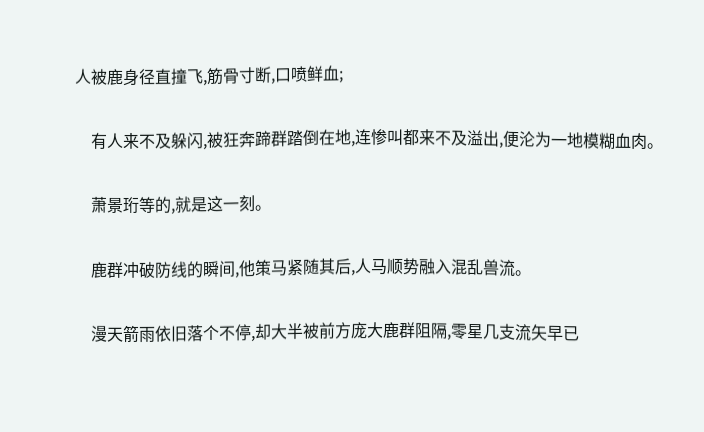人被鹿身径直撞飞,筋骨寸断,口喷鲜血;

    有人来不及躲闪,被狂奔蹄群踏倒在地,连惨叫都来不及溢出,便沦为一地模糊血肉。

    萧景珩等的,就是这一刻。

    鹿群冲破防线的瞬间,他策马紧随其后,人马顺势融入混乱兽流。

    漫天箭雨依旧落个不停,却大半被前方庞大鹿群阻隔,零星几支流矢早已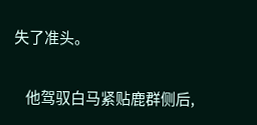失了准头。

    他驾驭白马紧贴鹿群侧后,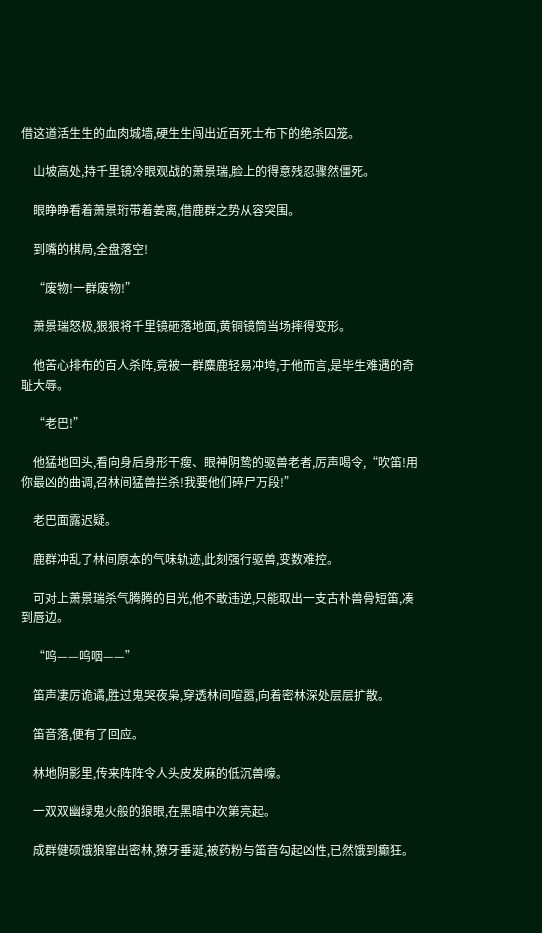借这道活生生的血肉城墙,硬生生闯出近百死士布下的绝杀囚笼。

    山坡高处,持千里镜冷眼观战的萧景瑞,脸上的得意残忍骤然僵死。

    眼睁睁看着萧景珩带着姜离,借鹿群之势从容突围。

    到嘴的棋局,全盘落空!

    “废物!一群废物!”

    萧景瑞怒极,狠狠将千里镜砸落地面,黄铜镜筒当场摔得变形。

    他苦心排布的百人杀阵,竟被一群麋鹿轻易冲垮,于他而言,是毕生难遇的奇耻大辱。

    “老巴!”

    他猛地回头,看向身后身形干瘦、眼神阴鸷的驱兽老者,厉声喝令,“吹笛!用你最凶的曲调,召林间猛兽拦杀!我要他们碎尸万段!”

    老巴面露迟疑。

    鹿群冲乱了林间原本的气味轨迹,此刻强行驱兽,变数难控。

    可对上萧景瑞杀气腾腾的目光,他不敢违逆,只能取出一支古朴兽骨短笛,凑到唇边。

    “呜——呜咽——”

    笛声凄厉诡谲,胜过鬼哭夜枭,穿透林间喧嚣,向着密林深处层层扩散。

    笛音落,便有了回应。

    林地阴影里,传来阵阵令人头皮发麻的低沉兽嚎。

    一双双幽绿鬼火般的狼眼,在黑暗中次第亮起。

    成群健硕饿狼窜出密林,獠牙垂涎,被药粉与笛音勾起凶性,已然饿到癫狂。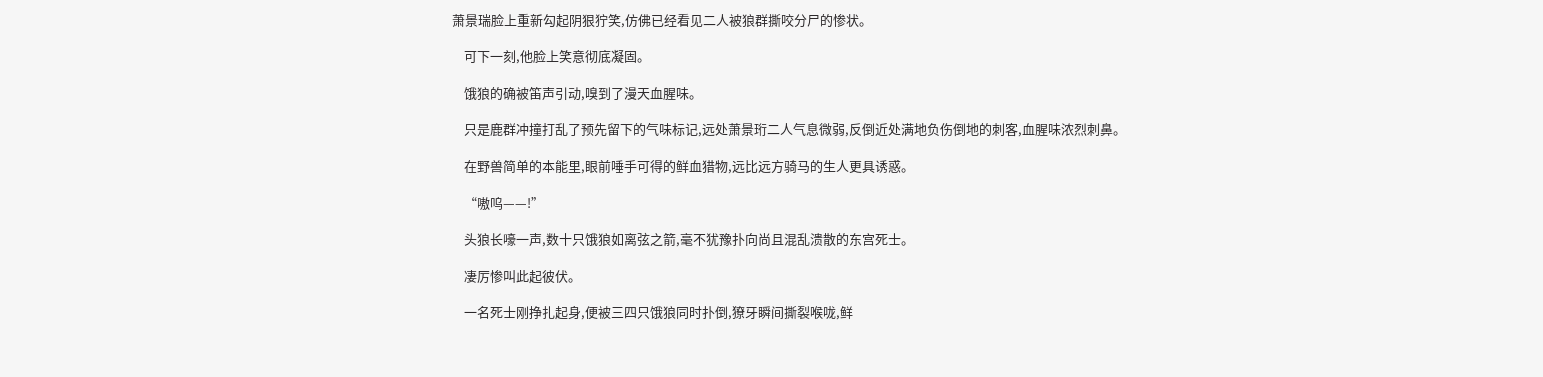萧景瑞脸上重新勾起阴狠狞笑,仿佛已经看见二人被狼群撕咬分尸的惨状。

    可下一刻,他脸上笑意彻底凝固。

    饿狼的确被笛声引动,嗅到了漫天血腥味。

    只是鹿群冲撞打乱了预先留下的气味标记,远处萧景珩二人气息微弱,反倒近处满地负伤倒地的刺客,血腥味浓烈刺鼻。

    在野兽简单的本能里,眼前唾手可得的鲜血猎物,远比远方骑马的生人更具诱惑。

    “嗷呜——!”

    头狼长嚎一声,数十只饿狼如离弦之箭,毫不犹豫扑向尚且混乱溃散的东宫死士。

    凄厉惨叫此起彼伏。

    一名死士刚挣扎起身,便被三四只饿狼同时扑倒,獠牙瞬间撕裂喉咙,鲜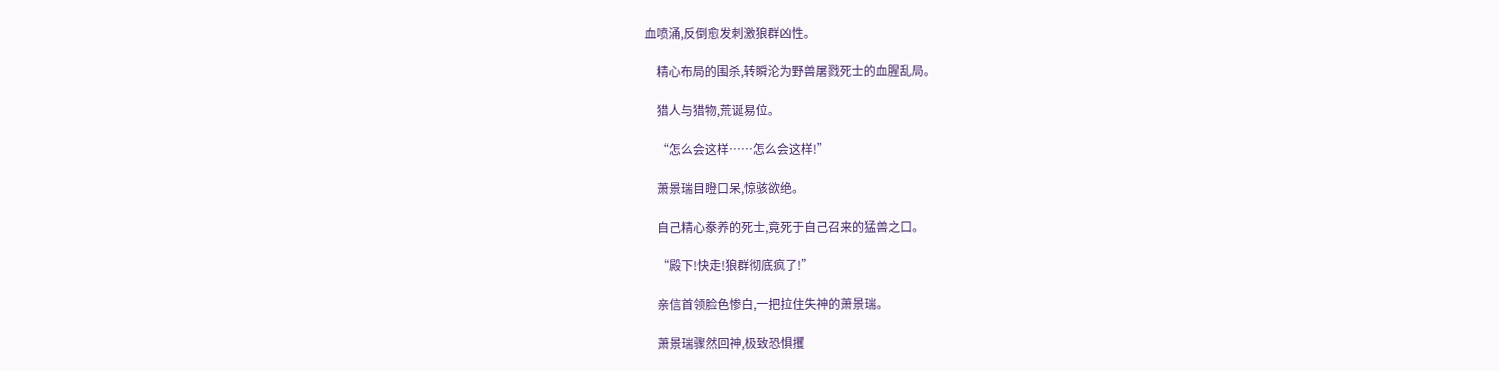血喷涌,反倒愈发刺激狼群凶性。

    精心布局的围杀,转瞬沦为野兽屠戮死士的血腥乱局。

    猎人与猎物,荒诞易位。

    “怎么会这样……怎么会这样!”

    萧景瑞目瞪口呆,惊骇欲绝。

    自己精心豢养的死士,竟死于自己召来的猛兽之口。

    “殿下!快走!狼群彻底疯了!”

    亲信首领脸色惨白,一把拉住失神的萧景瑞。

    萧景瑞骤然回神,极致恐惧攫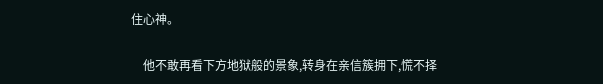住心神。

    他不敢再看下方地狱般的景象,转身在亲信簇拥下,慌不择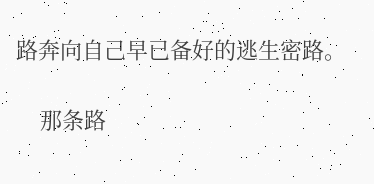路奔向自己早已备好的逃生密路。

    那条路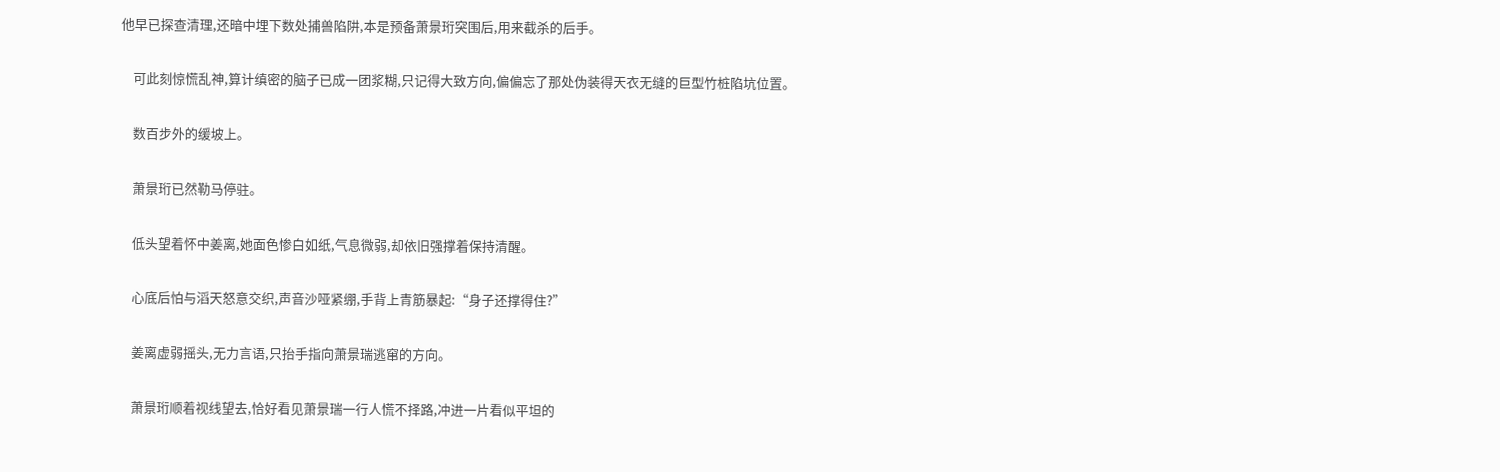他早已探查清理,还暗中埋下数处捕兽陷阱,本是预备萧景珩突围后,用来截杀的后手。

    可此刻惊慌乱神,算计缜密的脑子已成一团浆糊,只记得大致方向,偏偏忘了那处伪装得天衣无缝的巨型竹桩陷坑位置。

    数百步外的缓坡上。

    萧景珩已然勒马停驻。

    低头望着怀中姜离,她面色惨白如纸,气息微弱,却依旧强撑着保持清醒。

    心底后怕与滔天怒意交织,声音沙哑紧绷,手背上青筋暴起:“身子还撑得住?”

    姜离虚弱摇头,无力言语,只抬手指向萧景瑞逃窜的方向。

    萧景珩顺着视线望去,恰好看见萧景瑞一行人慌不择路,冲进一片看似平坦的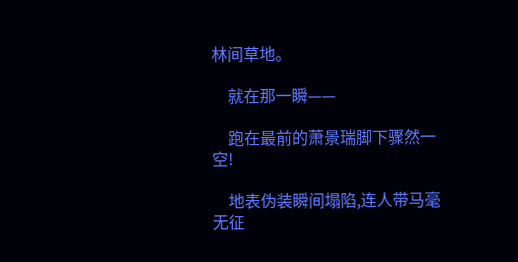林间草地。

    就在那一瞬——

    跑在最前的萧景瑞脚下骤然一空!

    地表伪装瞬间塌陷,连人带马毫无征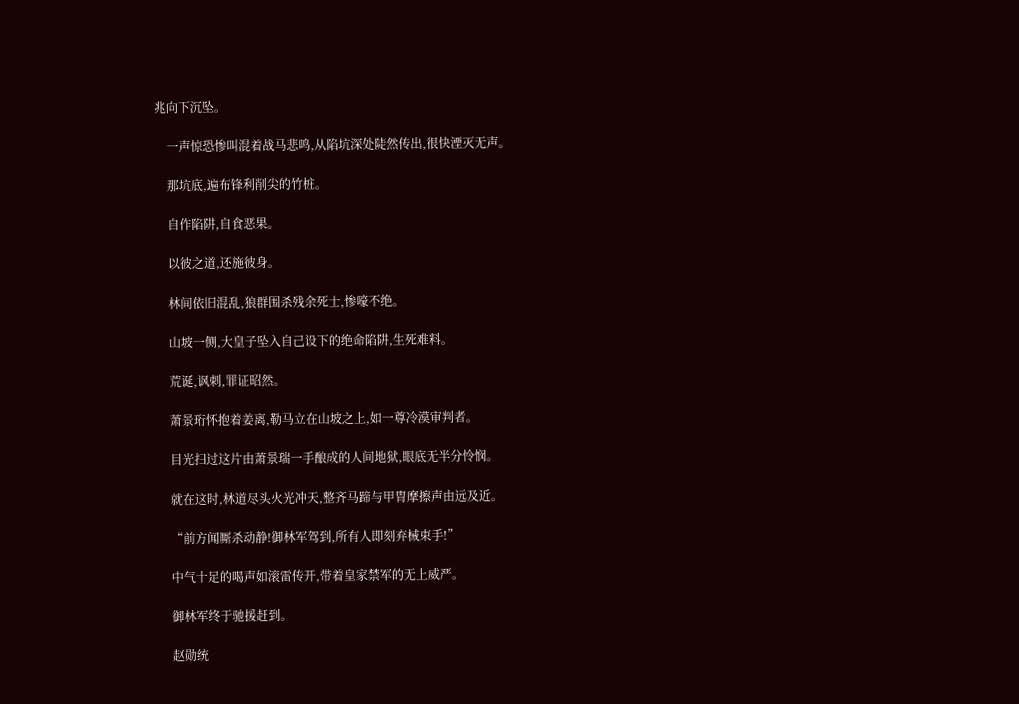兆向下沉坠。

    一声惊恐惨叫混着战马悲鸣,从陷坑深处陡然传出,很快湮灭无声。

    那坑底,遍布锋利削尖的竹桩。

    自作陷阱,自食恶果。

    以彼之道,还施彼身。

    林间依旧混乱,狼群围杀残余死士,惨嚎不绝。

    山坡一侧,大皇子坠入自己设下的绝命陷阱,生死难料。

    荒诞,讽刺,罪证昭然。

    萧景珩怀抱着姜离,勒马立在山坡之上,如一尊冷漠审判者。

    目光扫过这片由萧景瑞一手酿成的人间地狱,眼底无半分怜悯。

    就在这时,林道尽头火光冲天,整齐马蹄与甲胄摩擦声由远及近。

    “前方闻厮杀动静!御林军驾到,所有人即刻弃械束手!”

    中气十足的喝声如滚雷传开,带着皇家禁军的无上威严。

    御林军终于驰援赶到。

    赵勋统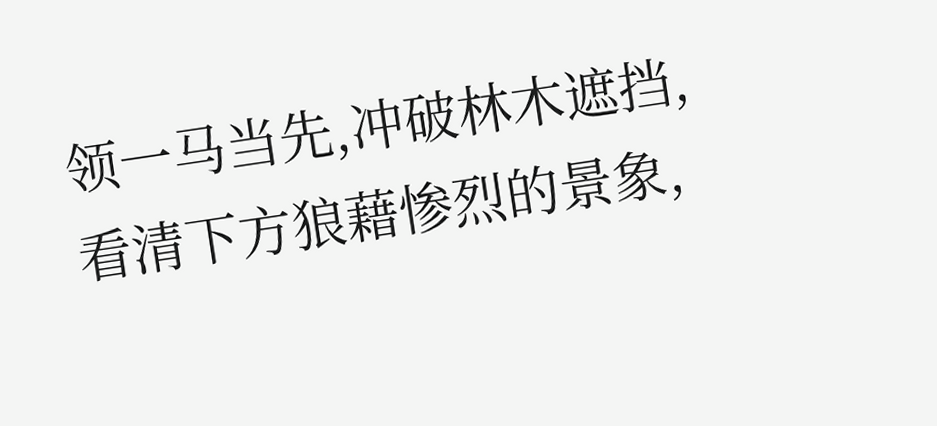领一马当先,冲破林木遮挡,看清下方狼藉惨烈的景象,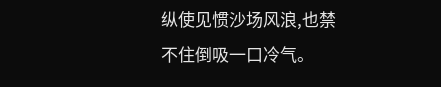纵使见惯沙场风浪,也禁不住倒吸一口冷气。